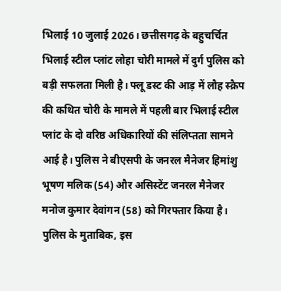भिलाई 10 जुलाई 2026। छत्तीसगढ़ के बहुचर्चित भिलाई स्टील प्लांट लोहा चोरी मामले में दुर्ग पुलिस को बड़ी सफलता मिली है। फ्लू डस्ट की आड़ में लौह स्क्रैप की कथित चोरी के मामले में पहली बार भिलाई स्टील प्लांट के दो वरिष्ठ अधिकारियों की संलिप्तता सामने आई है। पुलिस ने बीएसपी के जनरल मैनेजर हिमांशु भूषण मलिक (54) और असिस्टेंट जनरल मैनेजर मनोज कुमार देवांगन (58) को गिरफ्तार किया है। पुलिस के मुताबिक, इस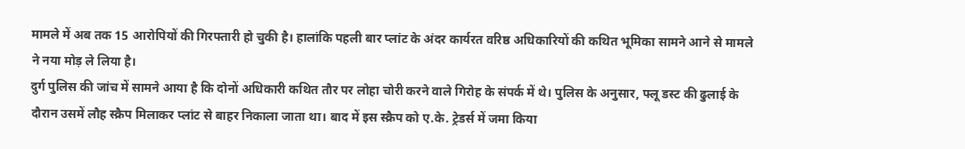मामले में अब तक 15 आरोपियों की गिरफ्तारी हो चुकी है। हालांकि पहली बार प्लांट के अंदर कार्यरत वरिष्ठ अधिकारियों की कथित भूमिका सामने आने से मामले ने नया मोड़ ले लिया है।
दुर्ग पुलिस की जांच में सामने आया है कि दोनों अधिकारी कथित तौर पर लोहा चोरी करने वाले गिरोह के संपर्क में थे। पुलिस के अनुसार, फ्लू डस्ट की ढुलाई के दौरान उसमें लौह स्क्रैप मिलाकर प्लांट से बाहर निकाला जाता था। बाद में इस स्क्रैप को ए.के. ट्रेडर्स में जमा किया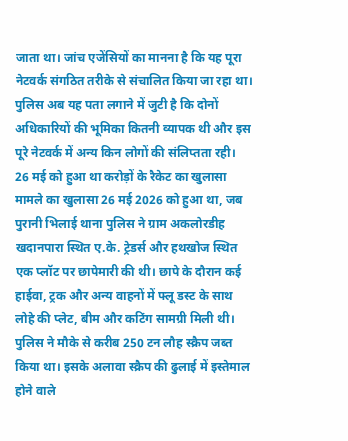जाता था। जांच एजेंसियों का मानना है कि यह पूरा नेटवर्क संगठित तरीके से संचालित किया जा रहा था। पुलिस अब यह पता लगाने में जुटी है कि दोनों अधिकारियों की भूमिका कितनी व्यापक थी और इस पूरे नेटवर्क में अन्य किन लोगों की संलिप्तता रही।
26 मई को हुआ था करोड़ों के रैकेट का खुलासा
मामले का खुलासा 26 मई 2026 को हुआ था, जब पुरानी भिलाई थाना पुलिस ने ग्राम अकलोरडीह खदानपारा स्थित ए.के. ट्रेडर्स और हथखोज स्थित एक प्लॉट पर छापेमारी की थी। छापे के दौरान कई हाईवा, ट्रक और अन्य वाहनों में फ्लू डस्ट के साथ लोहे की प्लेट, बीम और कटिंग सामग्री मिली थी। पुलिस ने मौके से करीब 250 टन लौह स्क्रैप जब्त किया था। इसके अलावा स्क्रैप की ढुलाई में इस्तेमाल होने वाले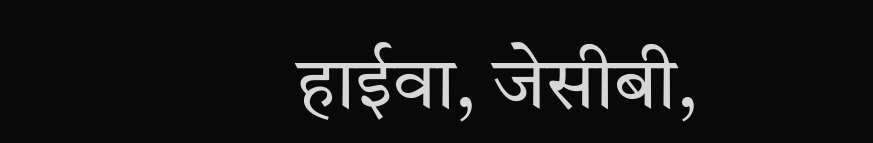हाईवा, जेसीबी,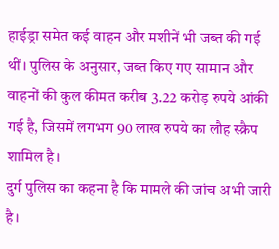हाईड्रा समेत कई वाहन और मशीनें भी जब्त की गई थीं। पुलिस के अनुसार, जब्त किए गए सामान और वाहनों की कुल कीमत करीब 3.22 करोड़ रुपये आंकी गई है, जिसमें लगभग 90 लाख रुपये का लौह स्क्रैप शामिल है।
दुर्ग पुलिस का कहना है कि मामले की जांच अभी जारी है।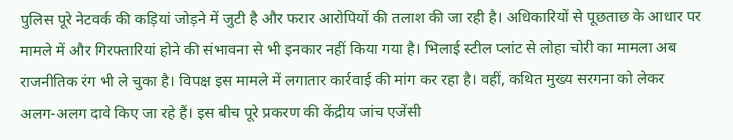पुलिस पूरे नेटवर्क की कड़ियां जोड़ने में जुटी है और फरार आरोपियों की तलाश की जा रही है। अधिकारियों से पूछताछ के आधार पर मामले में और गिरफ्तारियां होने की संभावना से भी इनकार नहीं किया गया है। भिलाई स्टील प्लांट से लोहा चोरी का मामला अब राजनीतिक रंग भी ले चुका है। विपक्ष इस मामले में लगातार कार्रवाई की मांग कर रहा है। वहीं, कथित मुख्य सरगना को लेकर अलग-अलग दावे किए जा रहे हैं। इस बीच पूरे प्रकरण की केंद्रीय जांच एजेंसी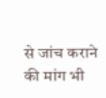से जांच कराने की मांग भी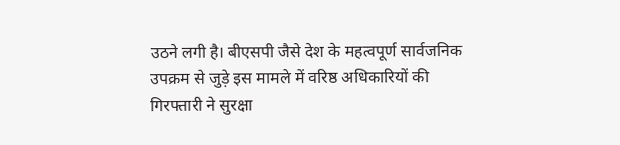उठने लगी है। बीएसपी जैसे देश के महत्वपूर्ण सार्वजनिक उपक्रम से जुड़े इस मामले में वरिष्ठ अधिकारियों की गिरफ्तारी ने सुरक्षा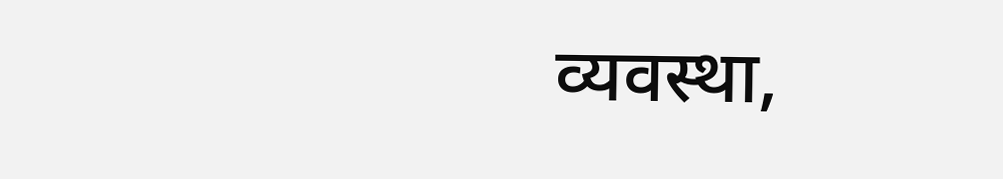व्यवस्था,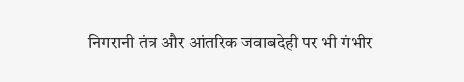निगरानी तंत्र और आंतरिक जवाबदेही पर भी गंभीर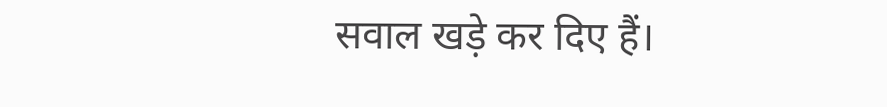सवाल खड़े कर दिए हैं।